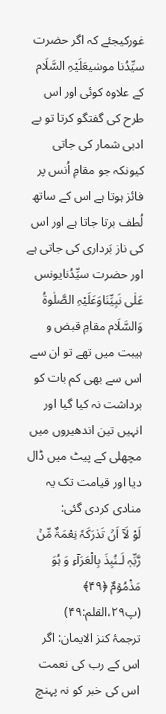غورکیجئے کہ اگر حضرت سیِّدُنا موسٰیعَلَیْہِ السَّلَام کے علاوہ کوئی اور اس طرح کی گفتگو کرتا تو بے ادبی شمار کی جاتی کیونکہ جو مقامِ اُنس پر فائز ہوتا ہے اس کے ساتھ لُطف برتا جاتا ہے اور اس کی ناز بَرداری کی جاتی ہے اور حضرت سیِّدُنایونس عَلٰی نَبِیِّنَاوَعَلَیْہِ الصَّلٰوۃُ وَالسَّلَام مقامِ قبض و ہیبت میں تھے تو ان سے اس سے بھی کم بات کو برداشت نہ کیا گیا اور انہیں تین اندھیروں میں مچھلی کے پیٹ میں ڈال دیا اور قیامت تک یہ منادی کردی گئی:
لَوْ لَاۤ اَنۡ تَدٰرَکَہٗ نِعْمَۃٌ مِّنۡ رَّبِّہٖ لَـنُبِذَ بِالْعَرَآءِ وَ ہُوَ مَذْمُوۡمٌ ﴿۴۹﴾ (پ۲۹،القلم:۴۹)
ترجمۂ کنز الایمان: اگر اس کے رب کی نعمت اس کی خبر کو نہ پہنچ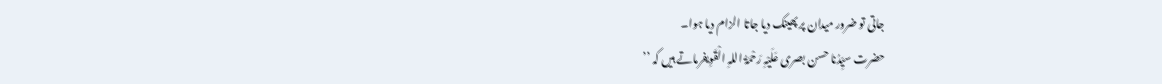جاتی تو ضرور میدان پر پھینک دیا جاتا الزام دیا ہوا۔
حضرت سیِّدُنا حسن بصری عَلَیْہِ رَحْمَۃُ اللہِ الْقَوِیفرماتے ہیں کہ ’’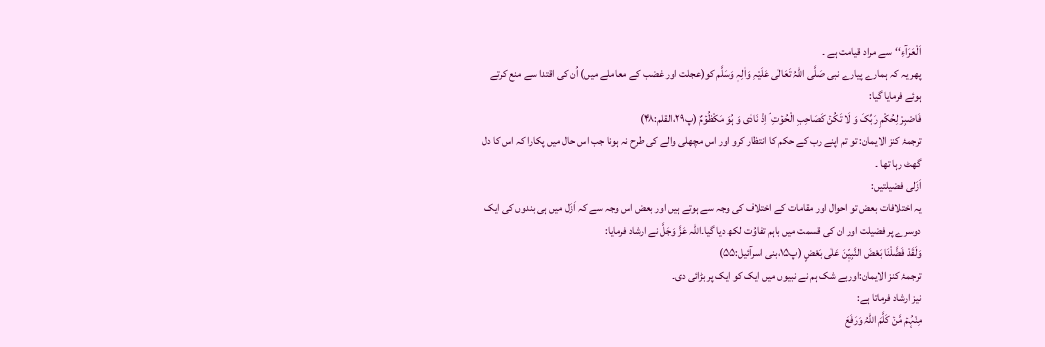اَلْعَرَآءِ‘‘سے مراد قیامت ہے ۔
پھر یہ کہ ہمارے پیارے نبی صَلَّی اللہُ تَعَالٰی عَلَیْہِ وَاٰلِہٖ وَسَلَّم کو(عجلت اور غضب کے معاملے میں) اُن کی اقتدا سے منع کرتے ہوئے فرمایا گیا:
فَاصْبِرْ لِحُکْمِ رَبِّکَ وَ لَا تَکُنۡ کَصَاحِبِ الْحُوۡتِ ۘ اِذْ نَادٰی وَ ہُوَ مَکْظُوۡمٌ (پ۲۹،القلم:۴۸)
ترجمۂ کنز الایمان: تو تم اپنے رب کے حکم کا انتظار کرو اور اس مچھلی والے کی طرح نہ ہونا جب اس حال میں پکارا کہ اس کا دل گھٹ رہا تھا ۔
اَزَلی فضیلتیں:
یہ اختلافات بعض تو احوال اور مقامات کے اختلاف کی وجہ سے ہوتے ہیں اور بعض اس وجہ سے کہ اَزَل میں ہی بندوں کی ایک دوسرے پر فضیلت اور ان کی قسمت میں باہم تفاوُت لکھ دیا گیا۔اللہ عَزَّ وَجَلَّ نے ارشاد فرمایا:
وَلَقَدْ فَضَّلْنَا بَعْضَ النَّبِیّٖنَ عَلٰی بَعْضٍ (پ۱۵،بنی اسرآئیل:۵۵)
ترجمۂ کنز الایمان:اوربے شک ہم نے نبیوں میں ایک کو ایک پر بڑائی دی۔
نیز ارشاد فرماتا ہے:
مِنْہُمۡ مَّنۡ کَلَّمَ اللہُ وَرَفَعَ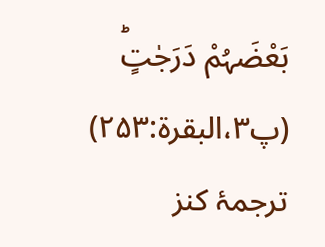بَعْضَہُمْ دَرَجٰتٍؕ (پ۳،البقرة:۲۵۳)
ترجمۂ کنز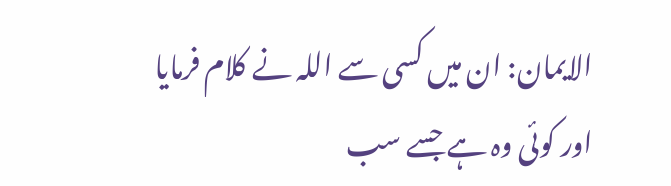الایمان: ان میں کسی سے اللہ نے کلام فرمایا اور کوئی وہ ہے جسے سب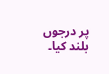پر درجوں بلند کیا۔